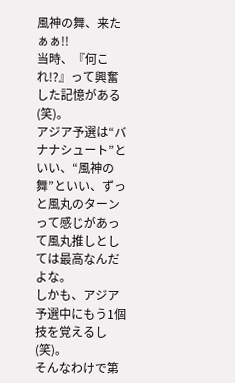風神の舞、来たぁぁ!!
当時、『何これ!?』って興奮した記憶がある(笑)。
アジア予選は“バナナシュート”といい、“風神の舞”といい、ずっと風丸のターンって感じがあって風丸推しとしては最高なんだよな。
しかも、アジア予選中にもう1個技を覚えるし(笑)。
そんなわけで第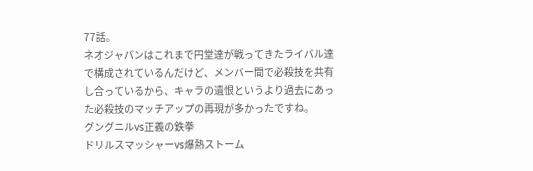77話。
ネオジャパンはこれまで円堂達が戦ってきたライバル達で構成されているんだけど、メンバー間で必殺技を共有し合っているから、キャラの遺恨というより過去にあった必殺技のマッチアップの再現が多かったですね。
グングニルvs正義の鉄拳
ドリルスマッシャーvs爆熱ストーム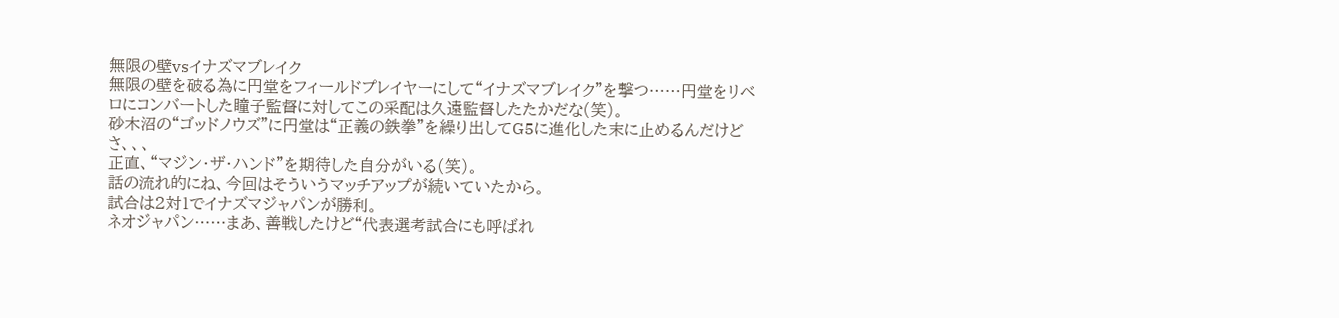無限の壁vsイナズマブレイク
無限の壁を破る為に円堂をフィールドプレイヤーにして“イナズマブレイク”を撃つ……円堂をリベロにコンバートした瞳子監督に対してこの采配は久遠監督したたかだな(笑)。
砂木沼の“ゴッドノウズ”に円堂は“正義の鉄拳”を繰り出してG5に進化した末に止めるんだけどさ、、、
正直、“マジン・ザ・ハンド”を期待した自分がいる(笑)。
話の流れ的にね、今回はそういうマッチアップが続いていたから。
試合は2対1でイナズマジャパンが勝利。
ネオジャパン……まあ、善戦したけど“代表選考試合にも呼ばれ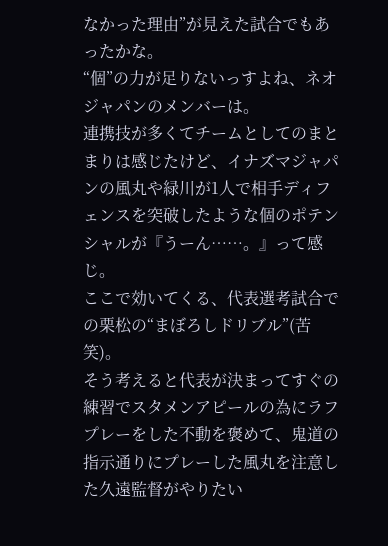なかった理由”が見えた試合でもあったかな。
“個”の力が足りないっすよね、ネオジャパンのメンバーは。
連携技が多くてチームとしてのまとまりは感じたけど、イナズマジャパンの風丸や緑川が1人で相手ディフェンスを突破したような個のポテンシャルが『うーん……。』って感じ。
ここで効いてくる、代表選考試合での栗松の“まぼろしドリブル”(苦笑)。
そう考えると代表が決まってすぐの練習でスタメンアピールの為にラフプレーをした不動を褒めて、鬼道の指示通りにプレーした風丸を注意した久遠監督がやりたい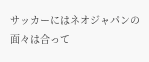サッカーにはネオジャパンの面々は合って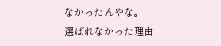なかったんやな。
選ばれなかった理由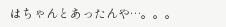はちゃんとあったんや…。。。